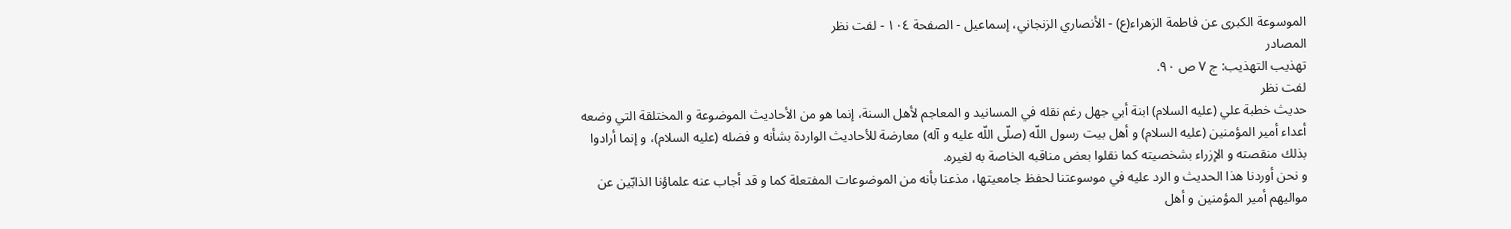الموسوعة الكبرى عن فاطمة الزهراء(ع) - الأنصاري الزنجاني، إسماعيل - الصفحة ١٠٤ - لفت نظر
المصادر
تهذيب التهذيب: ج ٧ ص ٩٠.
لفت نظر
حديث خطبة علي (عليه السلام) ابنة أبي جهل رغم نقله في المسانيد و المعاجم لأهل السنة، إنما هو من الأحاديث الموضوعة و المختلقة التي وضعه أعداء أمير المؤمنين (عليه السلام) و أهل بيت رسول اللّه (صلّى اللّه عليه و آله) معارضة للأحاديث الواردة بشأنه و فضله (عليه السلام)، و إنما أرادوا بذلك منقصته و الإزراء بشخصيته كما نقلوا بعض مناقبه الخاصة به لغيره.
و نحن أوردنا هذا الحديث و الرد عليه في موسوعتنا لحفظ جامعيتها، مذعنا بأنه من الموضوعات المفتعلة كما و قد أجاب عنه علماؤنا الذابّين عن مواليهم أمير المؤمنين و أهل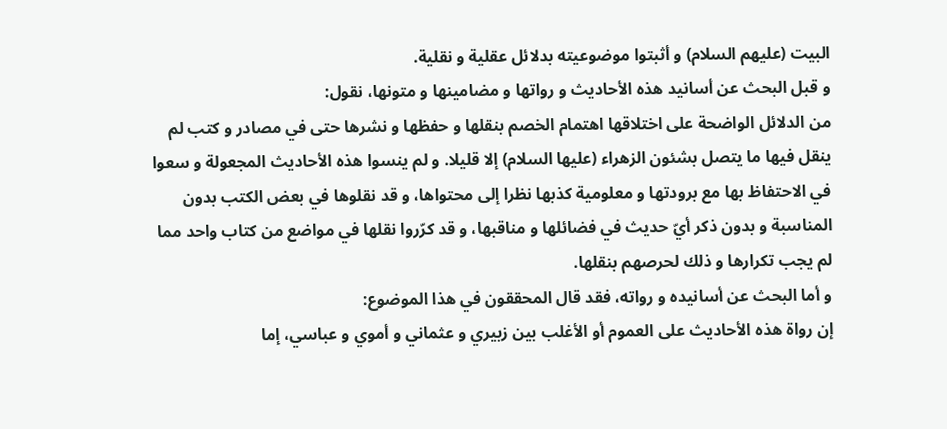البيت (عليهم السلام) و أثبتوا موضوعيته بدلائل عقلية و نقلية.
و قبل البحث عن أسانيد هذه الأحاديث و رواتها و مضامينها و متونها، نقول:
من الدلائل الواضحة على اختلاقها اهتمام الخصم بنقلها و حفظها و نشرها حتى في مصادر و كتب لم ينقل فيها ما يتصل بشئون الزهراء (عليها السلام) إلا قليلا. و لم ينسوا هذه الأحاديث المجعولة و سعوا في الاحتفاظ بها مع برودتها و معلومية كذبها نظرا إلى محتواها، و قد نقلوها في بعض الكتب بدون المناسبة و بدون ذكر أيّ حديث في فضائلها و مناقبها، و قد كرّروا نقلها في مواضع من كتاب واحد مما لم يجب تكرارها و ذلك لحرصهم بنقلها.
و أما البحث عن أسانيده و رواته، فقد قال المحققون في هذا الموضوع:
إن رواة هذه الأحاديث على العموم أو الأغلب بين زبيري و عثماني و أموي و عباسي، إما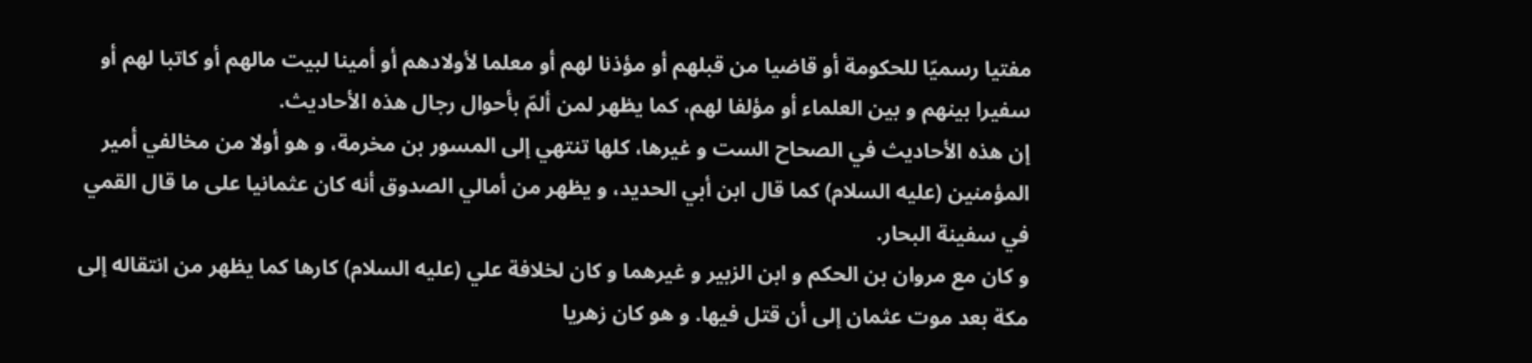مفتيا رسميّا للحكومة أو قاضيا من قبلهم أو مؤذنا لهم أو معلما لأولادهم أو أمينا لبيت مالهم أو كاتبا لهم أو سفيرا بينهم و بين العلماء أو مؤلفا لهم، كما يظهر لمن ألمّ بأحوال رجال هذه الأحاديث.
إن هذه الأحاديث في الصحاح الست و غيرها، كلها تنتهي إلى المسور بن مخرمة، و هو أولا من مخالفي أمير المؤمنين (عليه السلام) كما قال ابن أبي الحديد، و يظهر من أمالي الصدوق أنه كان عثمانيا على ما قال القمي في سفينة البحار.
و كان مع مروان بن الحكم و ابن الزبير و غيرهما و كان لخلافة علي (عليه السلام) كارها كما يظهر من انتقاله إلى مكة بعد موت عثمان إلى أن قتل فيها. و هو كان زهريا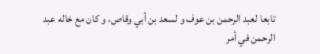تابعا لعبد الرحمن بن عوف و لسعد بن أبي وقاص، و كان مع خاله عبد الرحمن في أمر